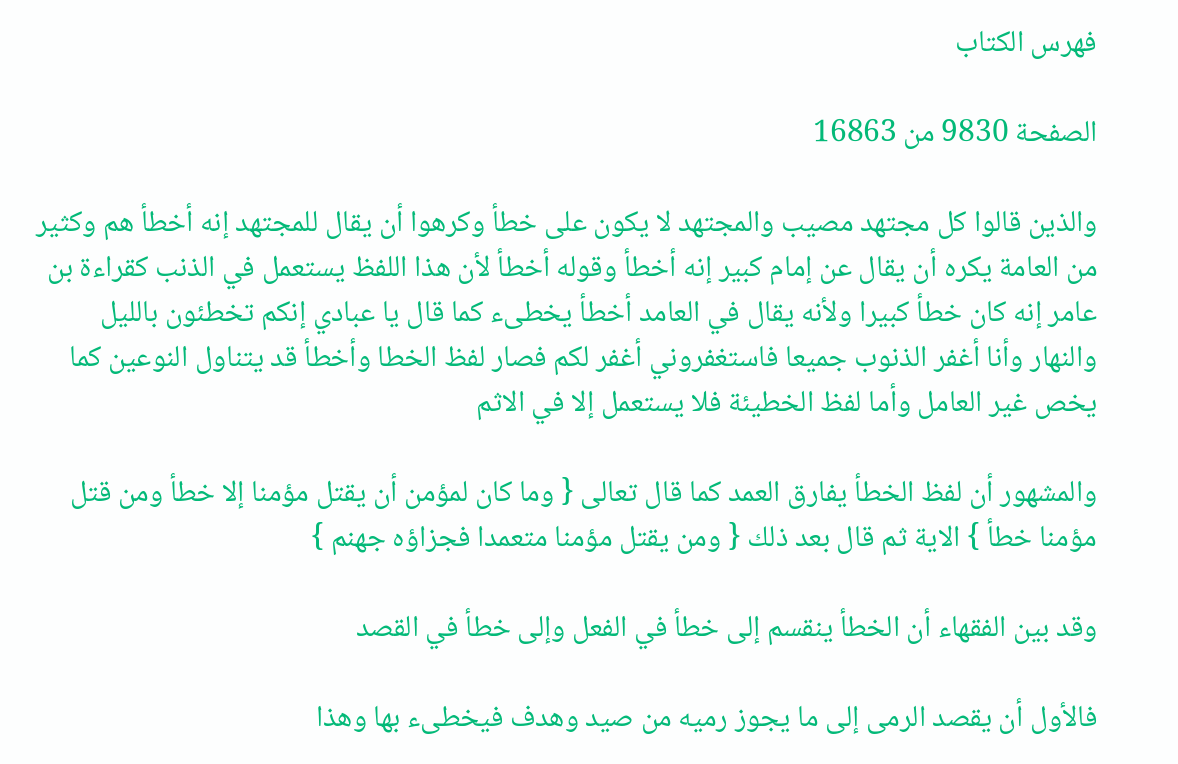فهرس الكتاب

الصفحة 9830 من 16863

والذين قالوا كل مجتهد مصيب والمجتهد لا يكون على خطأ وكرهوا أن يقال للمجتهد إنه أخطأ هم وكثير من العامة يكره أن يقال عن إمام كبير إنه أخطأ وقوله أخطأ لأن هذا اللفظ يستعمل في الذنب كقراءة بن عامر إنه كان خطأ كبيرا ولأنه يقال في العامد أخطأ يخطىء كما قال يا عبادي إنكم تخطئون بالليل والنهار وأنا أغفر الذنوب جميعا فاستغفروني أغفر لكم فصار لفظ الخطا وأخطأ قد يتناول النوعين كما يخص غير العامل وأما لفظ الخطيئة فلا يستعمل إلا في الاثم

والمشهور أن لفظ الخطأ يفارق العمد كما قال تعالى { وما كان لمؤمن أن يقتل مؤمنا إلا خطأ ومن قتل مؤمنا خطأ } الاية ثم قال بعد ذلك { ومن يقتل مؤمنا متعمدا فجزاؤه جهنم }

وقد بين الفقهاء أن الخطأ ينقسم إلى خطأ في الفعل وإلى خطأ في القصد

فالأول أن يقصد الرمى إلى ما يجوز رميه من صيد وهدف فيخطىء بها وهذا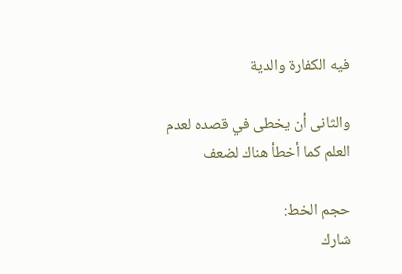فيه الكفارة والدية

والثانى أن يخطى في قصده لعدم العلم كما أخطأ هناك لضعف

حجم الخط:
شارك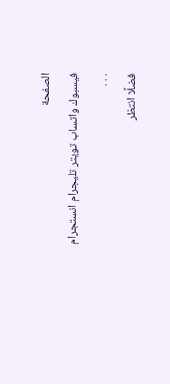الصفحة
فيسبوك واتساب تويتر تليجرام انستجرام
. . .
فضلًا انتظر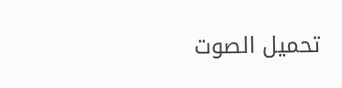تحميل الصوت